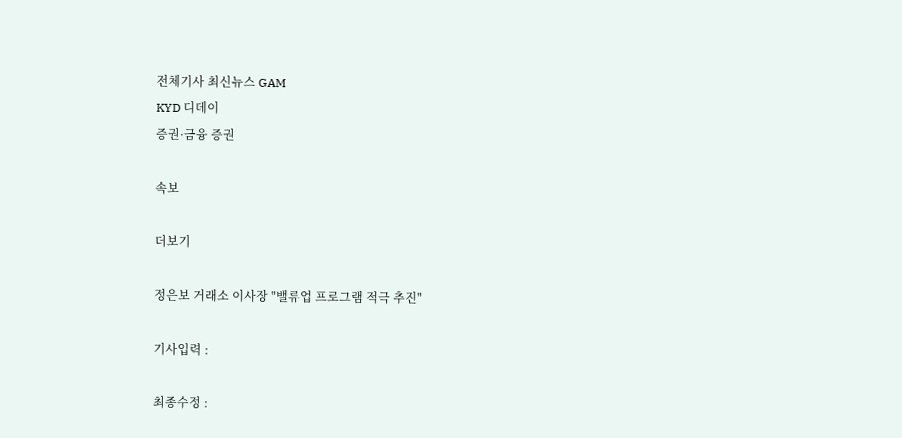전체기사 최신뉴스 GAM
KYD 디데이
증권·금융 증권

속보

더보기

정은보 거래소 이사장 "밸류업 프로그램 적극 추진"

기사입력 :

최종수정 :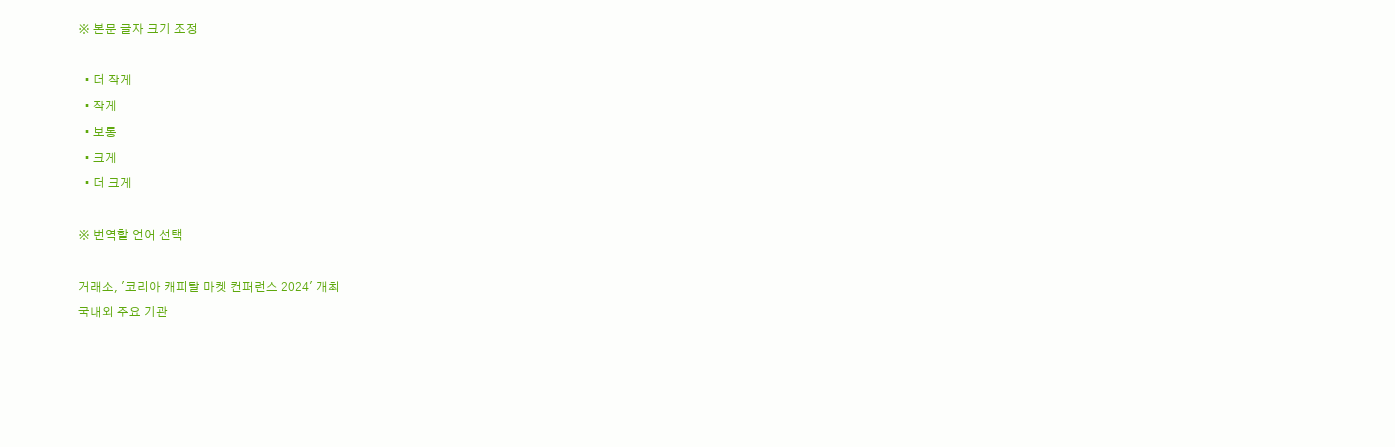※ 본문 글자 크기 조정

  • 더 작게
  • 작게
  • 보통
  • 크게
  • 더 크게

※ 번역할 언어 선택

거래소, '코리아 캐피탈 마켓 컨퍼런스 2024' 개최
국내외 주요 기관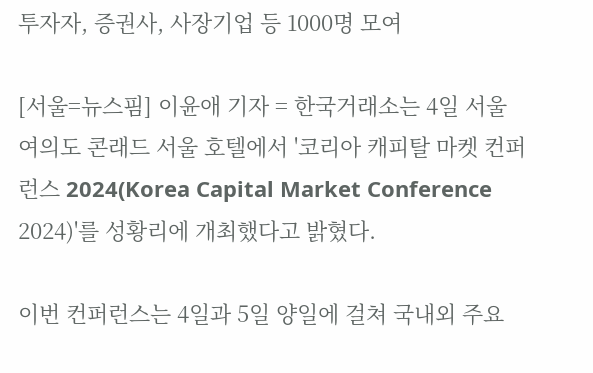투자자, 증권사, 사장기업 등 1000명 모여

[서울=뉴스핌] 이윤애 기자 = 한국거래소는 4일 서울 여의도 콘래드 서울 호텔에서 '코리아 캐피탈 마켓 컨퍼런스 2024(Korea Capital Market Conference 2024)'를 성황리에 개최했다고 밝혔다.

이번 컨퍼런스는 4일과 5일 양일에 걸쳐 국내외 주요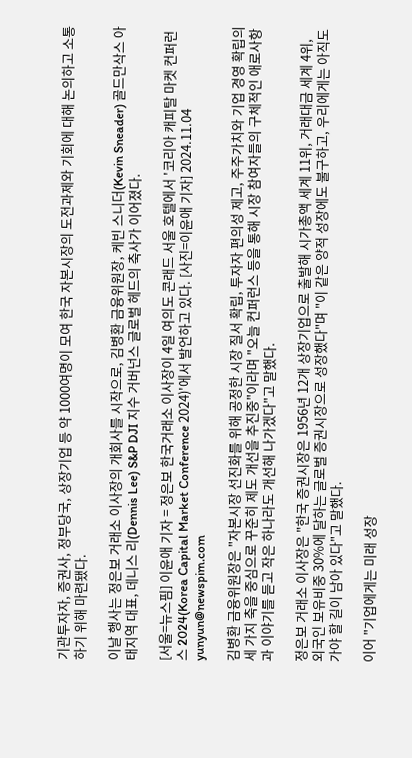기관투자자, 증권사, 정부당국, 상장기업 등 약 1000여명이 모여 한국 자본시장의 도전과제와 기회에 대해 논의하고 소통하기 위해 마련됐다.

이날 행사는 정은보 거래소 이사장의 개회사를 시작으로, 김병환 금융위원장, 케빈 스니더(Kevin Sneader) 골드만삭스 아태지역 대표, 데니스 리(Dennis Lee) S&P DJI 지수 거버넌스 글로벌 헤드의 축사가 이어졌다.

[서울=뉴스핌] 이윤애 기자 = 정은보 한국거래소 이사장이 4일 여의도 콘래드 서울 호텔에서 '코리아 캐피탈 마켓 컨퍼런스 2024(Korea Capital Market Conference 2024)'에서 발언하고 있다. [사진=이윤애 기자] 2024.11.04 yunyun@newspim.com

김병환 금융위원장은 "자본시장 선진화를 위해 공정한 시장 질서 확립, 투자자 편의성 제고, 주주가치와 기업 경영 확립의 세 가지 축을 중심으로 꾸준히 제도 개선을 추진중"이라며 "오늘 컨퍼런스 등을 통해 시장 참여자들의 구체적인 애로사항과 이야기를 듣고 작은 하나라도 개선해 나가겠다"고 말했다.

정은보 거래소 이사장은 "한국 증권시장은 1956년 12개 상장기업으로 출발해 시가총액 세계 11위, 거래대금 세계 4위, 외국인 보유비중 30%에 달하는 글로벌 증권시장으로 성장했다"며 "이 같은 양적 성장에도 불구하고, 우리에게는 아직도 가야 할 길이 남아 있다"고 말했다.

이어 "기업에게는 미래 성장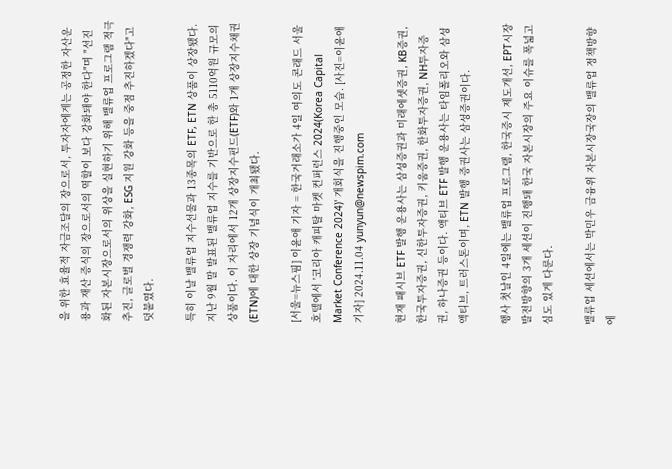을 위한 효율적 자금조달의 장으로서, 투자자에게는 공정한 자산운용과 재산 증식의 장으로서의 역할이 보다 강화돼야 한다"며 "선진화된 자본시장으로서의 위상을 실현하기 위해 밸류업 프로그램 적극 추진, 글로벌 경쟁력 강화, ESG 지원 강화 등을 중점 추진하겠다"고 덧붙였다.

특히 이날 밸류업 지수선물과 13종목의 ETF, ETN 상품이 상장됐다. 지난 9월 말 발표된 밸류업 지수를 기반으로 한 총 5110억원 규모의 상품이다. 이 자리에서 12개 상장지수펀드(ETF)와 1개 상장지수채권(ETN)에 대한 상장 기념식이 개최됐다.

[서울=뉴스핌] 이윤애 기자 = 한국거래소가 4일 여의도 콘래드 서울 호텔에서 '코리아 캐피탈 마켓 컨퍼런스 2024(Korea Capital Market Conference 2024)' 개회식을 진행중인 모습. [사진=이윤애 기자] 2024.11.04 yunyun@newspim.com

현재 패시브 ETF 발행 운용사는 삼성증권과 미래에셋증권, KB증권, 한국투자증권, 신한투자증권, 키움증권, 한화투자증권, NH투자증권, 하나증권 등이다. 액티브 ETF 발행 운용사는 타임폴리오와 삼성액티브, 트러스톤이며, ETN 발행 증권사는 삼성증권이다.

행사 첫날인 4일에는 밸류업 프로그램, 한국증시 제도개선, EPT시장 발전방향의 3개 세션이 진행돼 한국 자본시장의 주요 이슈를 폭넓고 심도 있게 다룬다.

밸류업 세션에서는 박민우 금융위 자본시장국장의 밸류업 정책방향에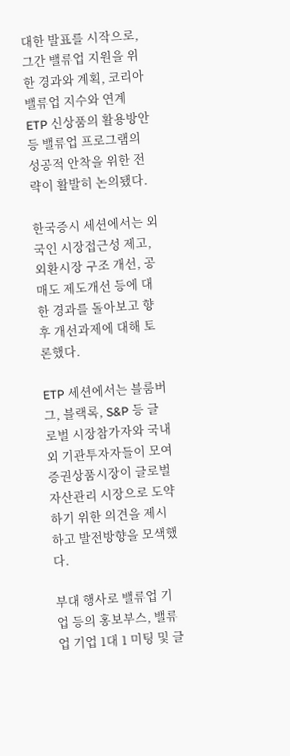대한 발표를 시작으로, 그간 밸류업 지원을 위한 경과와 계획, 코리아 밸류업 지수와 연계 ETP 신상품의 활용방안 등 밸류업 프로그램의 성공적 안착을 위한 전략이 활발히 논의됐다.

한국증시 세션에서는 외국인 시장접근성 제고, 외환시장 구조 개선, 공매도 제도개선 등에 대한 경과를 돌아보고 향후 개선과제에 대해 토론했다.

ETP 세션에서는 블룸버그, 블랙록, S&P 등 글로벌 시장참가자와 국내외 기관투자자들이 모여 증권상품시장이 글로벌 자산관리 시장으로 도약하기 위한 의견을 제시하고 발전방향을 모색했다.

부대 행사로 밸류업 기업 등의 홍보부스, 밸류업 기업 1대 1 미팅 및 글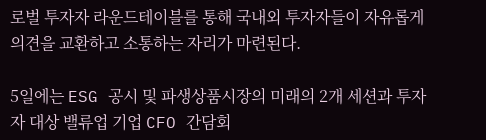로벌 투자자 라운드테이블를 통해 국내외 투자자들이 자유롭게 의견을 교환하고 소통하는 자리가 마련된다.

5일에는 ESG 공시 및 파생상품시장의 미래의 2개 세션과 투자자 대상 밸류업 기업 CFO 간담회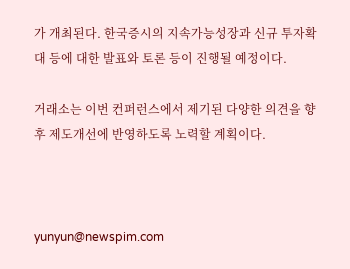가 개최된다. 한국증시의 지속가능성장과 신규 투자확대 등에 대한 발표와 토론 등이 진행될 예정이다.

거래소는 이번 컨퍼런스에서 제기된 다양한 의견을 향후 제도개선에 반영하도록 노력할 계획이다.



yunyun@newspim.com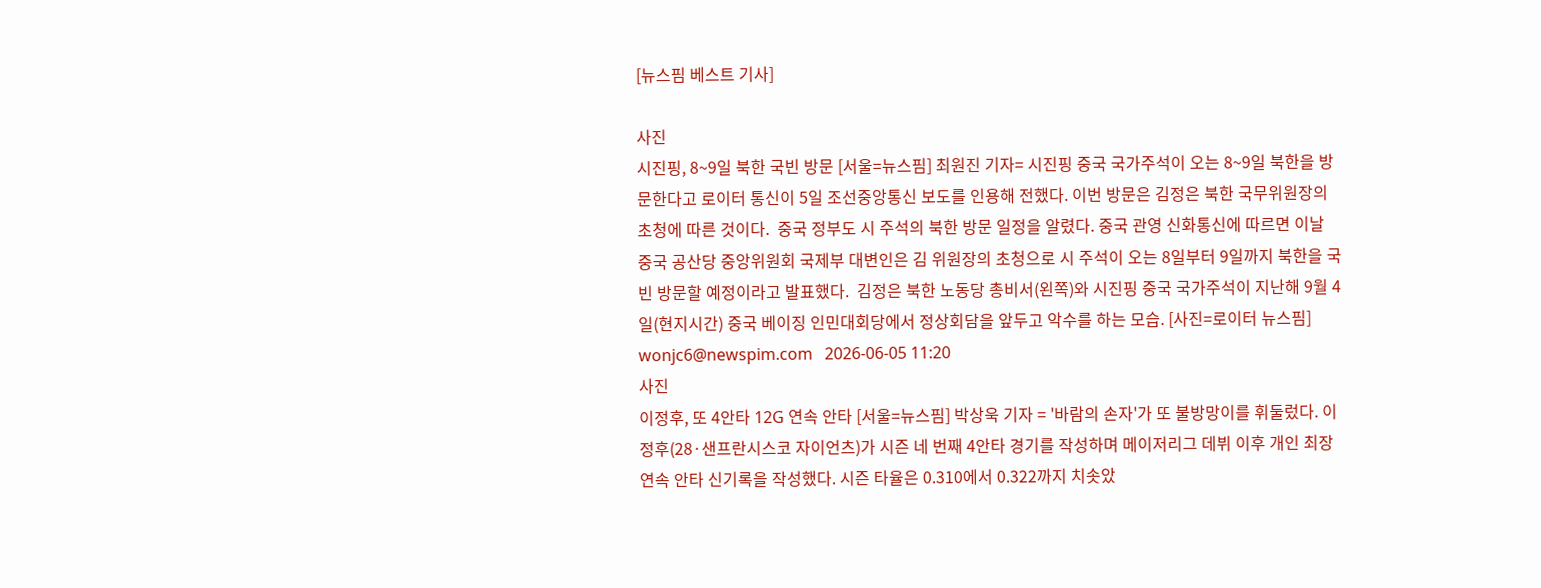[뉴스핌 베스트 기사]

사진
시진핑, 8~9일 북한 국빈 방문 [서울=뉴스핌] 최원진 기자= 시진핑 중국 국가주석이 오는 8~9일 북한을 방문한다고 로이터 통신이 5일 조선중앙통신 보도를 인용해 전했다. 이번 방문은 김정은 북한 국무위원장의 초청에 따른 것이다.  중국 정부도 시 주석의 북한 방문 일정을 알렸다. 중국 관영 신화통신에 따르면 이날 중국 공산당 중앙위원회 국제부 대변인은 김 위원장의 초청으로 시 주석이 오는 8일부터 9일까지 북한을 국빈 방문할 예정이라고 발표했다.  김정은 북한 노동당 총비서(왼쪽)와 시진핑 중국 국가주석이 지난해 9월 4일(현지시간) 중국 베이징 인민대회당에서 정상회담을 앞두고 악수를 하는 모습. [사진=로이터 뉴스핌] wonjc6@newspim.com   2026-06-05 11:20
사진
이정후, 또 4안타 12G 연속 안타 [서울=뉴스핌] 박상욱 기자 = '바람의 손자'가 또 불방망이를 휘둘렀다. 이정후(28·샌프란시스코 자이언츠)가 시즌 네 번째 4안타 경기를 작성하며 메이저리그 데뷔 이후 개인 최장 연속 안타 신기록을 작성했다. 시즌 타율은 0.310에서 0.322까지 치솟았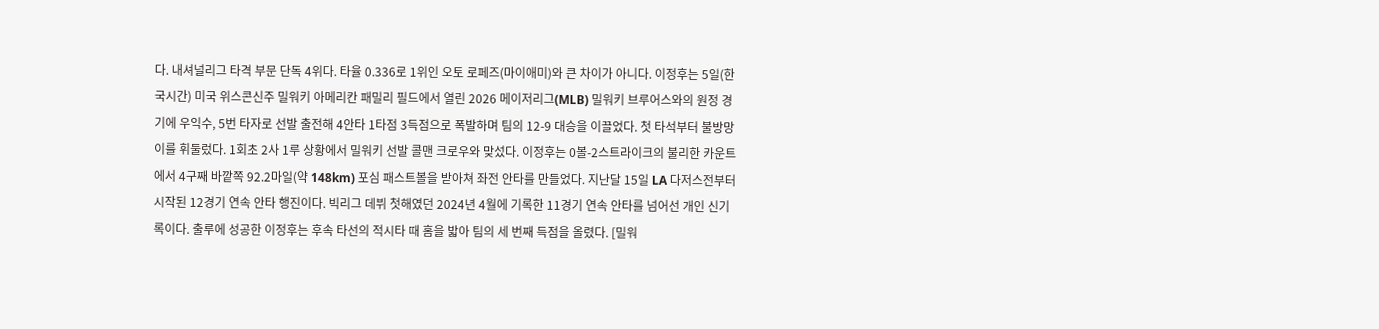다. 내셔널리그 타격 부문 단독 4위다. 타율 0.336로 1위인 오토 로페즈(마이애미)와 큰 차이가 아니다. 이정후는 5일(한국시간) 미국 위스콘신주 밀워키 아메리칸 패밀리 필드에서 열린 2026 메이저리그(MLB) 밀워키 브루어스와의 원정 경기에 우익수, 5번 타자로 선발 출전해 4안타 1타점 3득점으로 폭발하며 팀의 12-9 대승을 이끌었다. 첫 타석부터 불방망이를 휘둘렀다. 1회초 2사 1루 상황에서 밀워키 선발 콜맨 크로우와 맞섰다. 이정후는 0볼-2스트라이크의 불리한 카운트에서 4구째 바깥쪽 92.2마일(약 148km) 포심 패스트볼을 받아쳐 좌전 안타를 만들었다. 지난달 15일 LA 다저스전부터 시작된 12경기 연속 안타 행진이다. 빅리그 데뷔 첫해였던 2024년 4월에 기록한 11경기 연속 안타를 넘어선 개인 신기록이다. 출루에 성공한 이정후는 후속 타선의 적시타 때 홈을 밟아 팀의 세 번째 득점을 올렸다. [밀워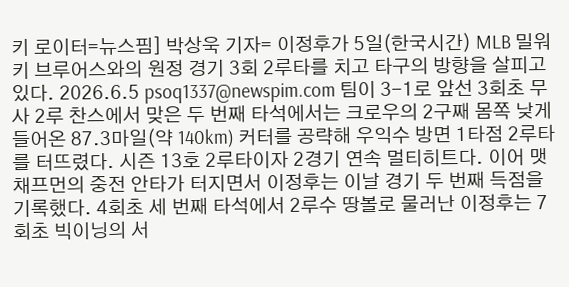키 로이터=뉴스핌] 박상욱 기자= 이정후가 5일(한국시간) MLB 밀워키 브루어스와의 원정 경기 3회 2루타를 치고 타구의 방향을 살피고 있다. 2026.6.5 psoq1337@newspim.com 팀이 3-1로 앞선 3회초 무사 2루 찬스에서 맞은 두 번째 타석에서는 크로우의 2구째 몸쪽 낮게 들어온 87.3마일(약 140km) 커터를 공략해 우익수 방면 1타점 2루타를 터뜨렸다. 시즌 13호 2루타이자 2경기 연속 멀티히트다. 이어 맷 채프먼의 중전 안타가 터지면서 이정후는 이날 경기 두 번째 득점을 기록했다. 4회초 세 번째 타석에서 2루수 땅볼로 물러난 이정후는 7회초 빅이닝의 서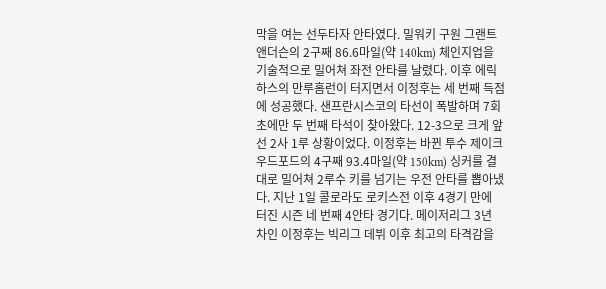막을 여는 선두타자 안타였다. 밀워키 구원 그랜트 앤더슨의 2구째 86.6마일(약 140km) 체인지업을 기술적으로 밀어쳐 좌전 안타를 날렸다. 이후 에릭 하스의 만루홈런이 터지면서 이정후는 세 번째 득점에 성공했다. 샌프란시스코의 타선이 폭발하며 7회초에만 두 번째 타석이 찾아왔다. 12-3으로 크게 앞선 2사 1루 상황이었다. 이정후는 바뀐 투수 제이크 우드포드의 4구째 93.4마일(약 150km) 싱커를 결대로 밀어쳐 2루수 키를 넘기는 우전 안타를 뽑아냈다. 지난 1일 콜로라도 로키스전 이후 4경기 만에 터진 시즌 네 번째 4안타 경기다. 메이저리그 3년 차인 이정후는 빅리그 데뷔 이후 최고의 타격감을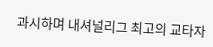과시하며 내셔널리그 최고의 교타자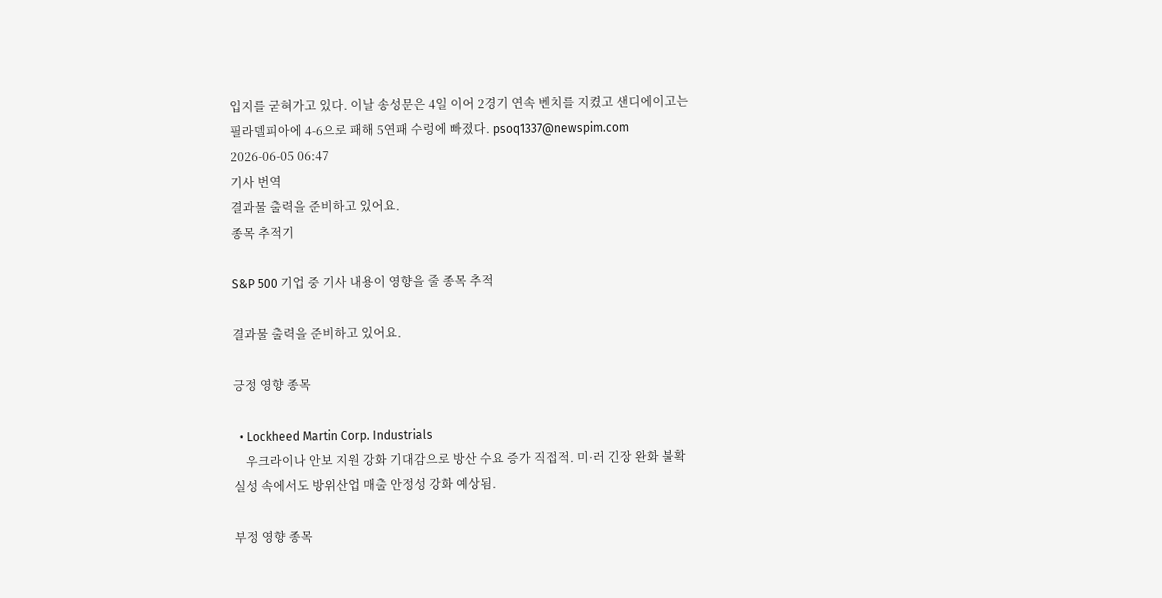입지를 굳혀가고 있다. 이날 송성문은 4일 이어 2경기 연속 벤치를 지켰고 샌디에이고는 필라델피아에 4-6으로 패해 5연패 수렁에 빠졌다. psoq1337@newspim.com 2026-06-05 06:47
기사 번역
결과물 출력을 준비하고 있어요.
종목 추적기

S&P 500 기업 중 기사 내용이 영향을 줄 종목 추적

결과물 출력을 준비하고 있어요.

긍정 영향 종목

  • Lockheed Martin Corp. Industrials
    우크라이나 안보 지원 강화 기대감으로 방산 수요 증가 직접적. 미·러 긴장 완화 불확실성 속에서도 방위산업 매출 안정성 강화 예상됨.

부정 영향 종목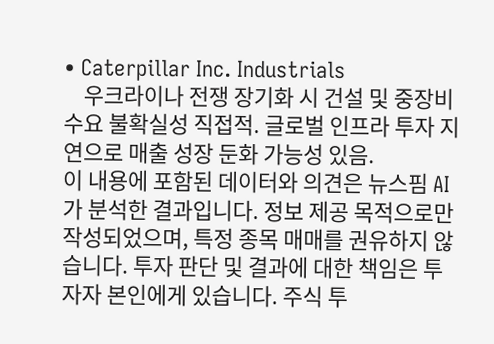• Caterpillar Inc. Industrials
    우크라이나 전쟁 장기화 시 건설 및 중장비 수요 불확실성 직접적. 글로벌 인프라 투자 지연으로 매출 성장 둔화 가능성 있음.
이 내용에 포함된 데이터와 의견은 뉴스핌 AI가 분석한 결과입니다. 정보 제공 목적으로만 작성되었으며, 특정 종목 매매를 권유하지 않습니다. 투자 판단 및 결과에 대한 책임은 투자자 본인에게 있습니다. 주식 투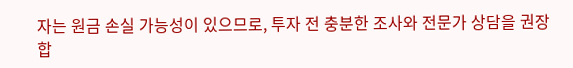자는 원금 손실 가능성이 있으므로, 투자 전 충분한 조사와 전문가 상담을 권장합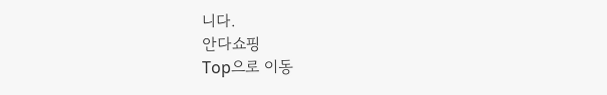니다.
안다쇼핑
Top으로 이동